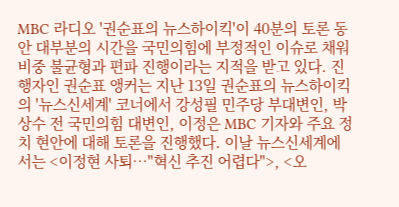MBC 라디오 '권순표의 뉴스하이킥'이 40분의 토론 동안 대부분의 시간을 국민의힘에 부정적인 이슈로 채워 비중 불균형과 편파 진행이라는 지적을 받고 있다. 진행자인 권순표 앵커는 지난 13일 권순표의 뉴스하이킥의 '뉴스신세계' 코너에서 강성필 민주당 부대변인, 박상수 전 국민의힘 대변인, 이정은 MBC 기자와 주요 정치 현안에 대해 토론을 진행했다. 이날 뉴스신세계에서는 <이정현 사퇴…"혁신 추진 어렵다">, <오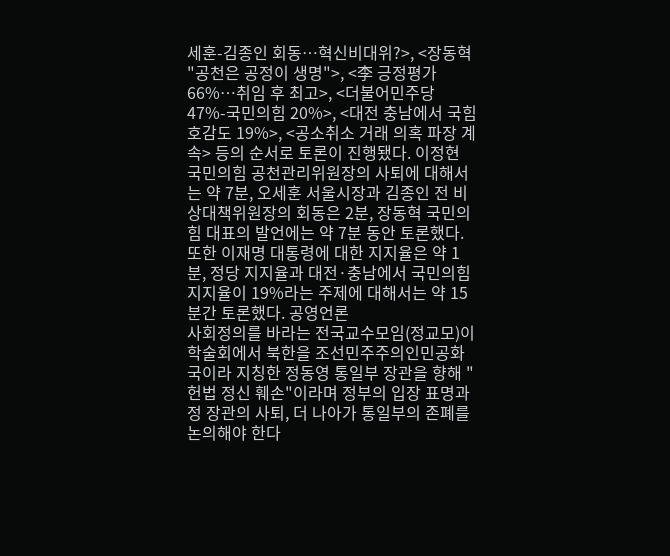세훈-김종인 회동…혁신비대위?>, <장동혁 "공천은 공정이 생명">, <李 긍정평가 66%…취임 후 최고>, <더불어민주당 47%-국민의힘 20%>, <대전 충남에서 국힘 호감도 19%>, <공소취소 거래 의혹 파장 계속> 등의 순서로 토론이 진행됐다. 이정현 국민의힘 공천관리위원장의 사퇴에 대해서는 약 7분, 오세훈 서울시장과 김종인 전 비상대책위원장의 회동은 2분, 장동혁 국민의힘 대표의 발언에는 약 7분 동안 토론했다. 또한 이재명 대통령에 대한 지지율은 약 1분, 정당 지지율과 대전·충남에서 국민의힘 지지율이 19%라는 주제에 대해서는 약 15분간 토론했다. 공영언론
사회정의를 바라는 전국교수모임(정교모)이 학술회에서 북한을 조선민주주의인민공화국이라 지칭한 정동영 통일부 장관을 향해 "헌법 정신 훼손"이라며 정부의 입장 표명과 정 장관의 사퇴, 더 나아가 통일부의 존폐를 논의해야 한다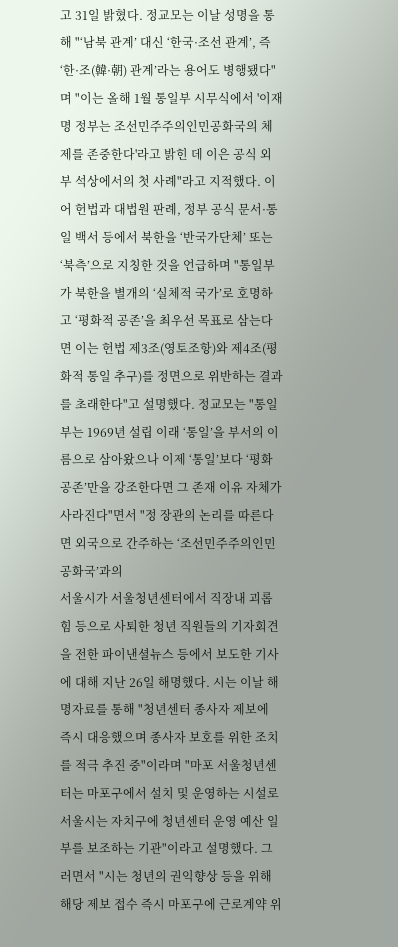고 31일 밝혔다. 정교모는 이날 성명을 통해 "‘남북 관계’ 대신 ‘한국·조선 관계’, 즉 ‘한·조(韓·朝) 관계’라는 용어도 병행됐다"며 "이는 올해 1월 통일부 시무식에서 '이재명 정부는 조선민주주의인민공화국의 체제를 존중한다'라고 밝힌 데 이은 공식 외부 석상에서의 첫 사례"라고 지적했다. 이어 헌법과 대법원 판례, 정부 공식 문서·통일 백서 등에서 북한을 ‘반국가단체’ 또는 ‘북측’으로 지칭한 것을 언급하며 "통일부가 북한을 별개의 ‘실체적 국가’로 호명하고 ‘평화적 공존’을 최우선 목표로 삼는다면 이는 헌법 제3조(영토조항)와 제4조(평화적 통일 추구)를 정면으로 위반하는 결과를 초래한다"고 설명했다. 정교모는 "통일부는 1969년 설립 이래 ‘통일’을 부서의 이름으로 삼아왔으나 이제 ‘통일’보다 ‘평화공존’만을 강조한다면 그 존재 이유 자체가 사라진다"면서 "정 장관의 논리를 따른다면 외국으로 간주하는 ‘조선민주주의인민공화국’과의
서울시가 서울청년센터에서 직장내 괴롭힘 등으로 사퇴한 청년 직원들의 기자회견을 전한 파이낸셜뉴스 등에서 보도한 기사에 대해 지난 26일 해명했다. 시는 이날 해명자료를 통해 "청년센터 종사자 제보에 즉시 대응했으며 종사자 보호를 위한 조치를 적극 추진 중"이라며 "마포 서울청년센터는 마포구에서 설치 및 운영하는 시설로 서울시는 자치구에 청년센터 운영 예산 일부를 보조하는 기관"이라고 설명했다. 그러면서 "시는 청년의 권익향상 등을 위해 해당 제보 접수 즉시 마포구에 근로계약 위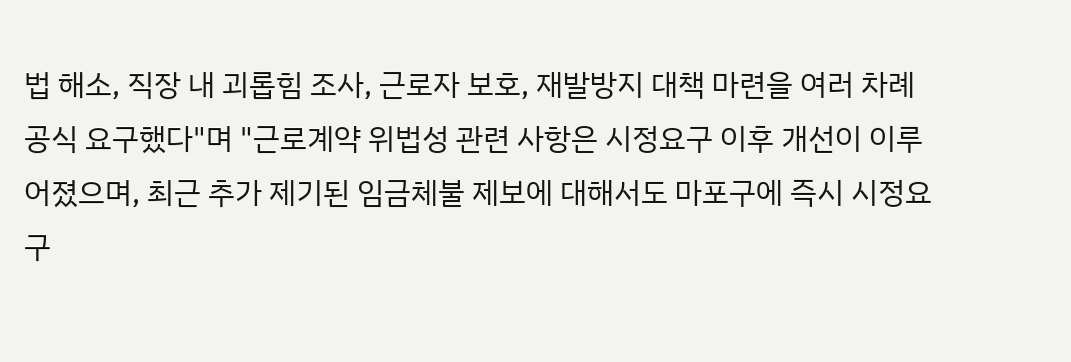법 해소, 직장 내 괴롭힘 조사, 근로자 보호, 재발방지 대책 마련을 여러 차례 공식 요구했다"며 "근로계약 위법성 관련 사항은 시정요구 이후 개선이 이루어졌으며, 최근 추가 제기된 임금체불 제보에 대해서도 마포구에 즉시 시정요구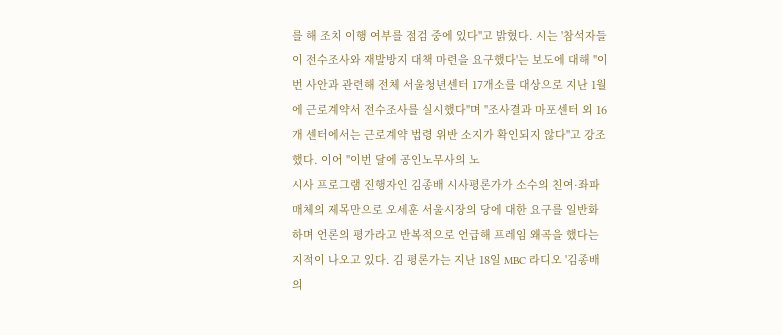를 해 조치 이행 여부를 점검 중에 있다"고 밝혔다. 시는 '참석자들이 전수조사와 재발방지 대책 마련을 요구했다'는 보도에 대해 "이번 사안과 관련해 전체 서울청년센터 17개소를 대상으로 지난 1월에 근로계약서 전수조사를 실시했다"며 "조사결과 마포센터 외 16개 센터에서는 근로계약 법령 위반 소지가 확인되지 않다"고 강조했다. 이어 "이번 달에 공인노무사의 노
시사 프로그램 진행자인 김종배 시사평론가가 소수의 친여·좌파 매체의 제목만으로 오세훈 서울시장의 당에 대한 요구를 일반화하며 언론의 평가라고 반복적으로 언급해 프레임 왜곡을 했다는 지적이 나오고 있다. 김 평론가는 지난 18일 MBC 라디오 '김종배의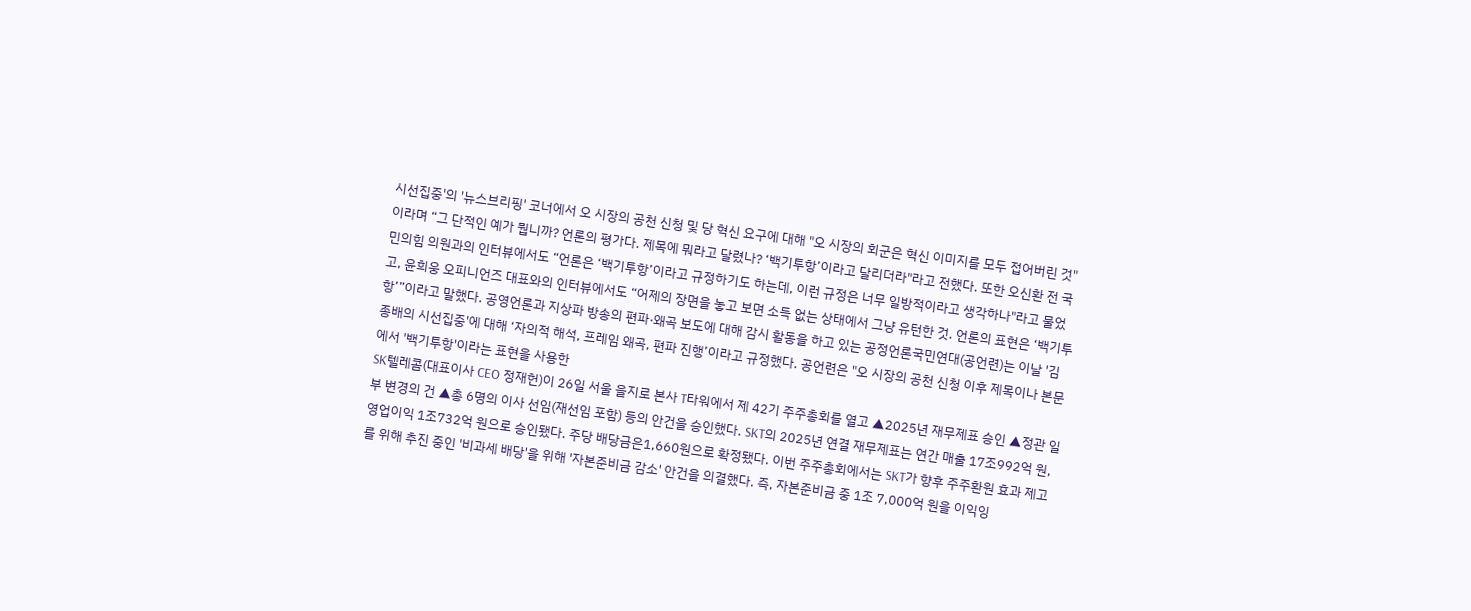시선집중'의 '뉴스브리핑' 코너에서 오 시장의 공천 신청 및 당 혁신 요구에 대해 "오 시장의 회군은 혁신 이미지를 모두 접어버린 것"이라며 “그 단적인 예가 뭡니까? 언론의 평가다. 제목에 뭐라고 달렸나? ‘백기투항’이라고 달리더라"라고 전했다. 또한 오신환 전 국민의힘 의원과의 인터뷰에서도 “언론은 ‘백기투항’이라고 규정하기도 하는데, 이런 규정은 너무 일방적이라고 생각하나"라고 물었고, 윤희웅 오피니언즈 대표와의 인터뷰에서도 “어제의 장면을 놓고 보면 소득 없는 상태에서 그냥 유턴한 것. 언론의 표현은 ‘백기투항’”이라고 말했다. 공영언론과 지상파 방송의 편파·왜곡 보도에 대해 감시 활동을 하고 있는 공정언론국민연대(공언련)는 이날 '김종배의 시선집중'에 대해 ‘자의적 해석, 프레임 왜곡, 편파 진행’이라고 규정했다. 공언련은 "오 시장의 공천 신청 이후 제목이나 본문에서 '백기투항'이라는 표현을 사용한
SK텔레콤(대표이사 CEO 정재헌)이 26일 서울 을지로 본사 T타워에서 제 42기 주주총회를 열고 ▲2025년 재무제표 승인 ▲정관 일부 변경의 건 ▲총 6명의 이사 선임(재선임 포함) 등의 안건을 승인했다. SKT의 2025년 연결 재무제표는 연간 매출 17조992억 원, 영업이익 1조732억 원으로 승인됐다. 주당 배당금은1,660원으로 확정됐다. 이번 주주총회에서는 SKT가 향후 주주환원 효과 제고를 위해 추진 중인 '비과세 배당'을 위해 '자본준비금 감소' 안건을 의결했다. 즉, 자본준비금 중 1조 7,000억 원을 이익잉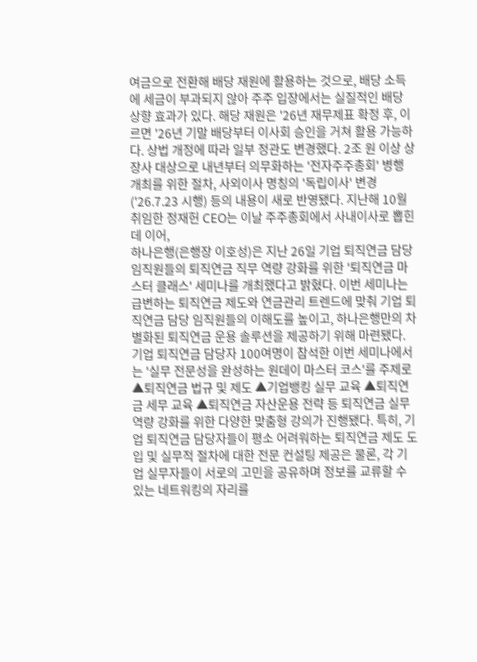여금으로 전환해 배당 재원에 활용하는 것으로, 배당 소득에 세금이 부과되지 않아 주주 입장에서는 실질적인 배당 상향 효과가 있다. 해당 재원은 '26년 재무제표 확정 후, 이르면 '26년 기말 배당부터 이사회 승인을 거쳐 활용 가능하다. 상법 개정에 따라 일부 정관도 변경했다. 2조 원 이상 상장사 대상으로 내년부터 의무화하는 '전자주주총회' 병행 개최를 위한 절차, 사외이사 명칭의 '독립이사' 변경('26.7.23 시행) 등의 내용이 새로 반영됐다. 지난해 10월 취임한 정재헌 CEO는 이날 주주총회에서 사내이사로 뽑힌데 이어,
하나은행(은행장 이호성)은 지난 26일 기업 퇴직연금 담당 임직원들의 퇴직연금 직무 역량 강화를 위한 '퇴직연금 마스터 클래스' 세미나를 개최했다고 밝혔다. 이번 세미나는 급변하는 퇴직연금 제도와 연금관리 트렌드에 맞춰 기업 퇴직연금 담당 임직원들의 이해도를 높이고, 하나은행만의 차별화된 퇴직연금 운용 솔루션을 제공하기 위해 마련됐다. 기업 퇴직연금 담당자 100여명이 참석한 이번 세미나에서는 '실무 전문성을 완성하는 원데이 마스터 코스'를 주제로 ▲퇴직연금 법규 및 제도 ▲기업뱅킹 실무 교육 ▲퇴직연금 세무 교육 ▲퇴직연금 자산운용 전략 등 퇴직연금 실무 역량 강화를 위한 다양한 맞춤형 강의가 진행됐다. 특히, 기업 퇴직연금 담당자들이 평소 어려워하는 퇴직연금 제도 도입 및 실무적 절차에 대한 전문 컨설팅 제공은 물론, 각 기업 실무자들이 서로의 고민을 공유하며 정보를 교류할 수 있는 네트워킹의 자리를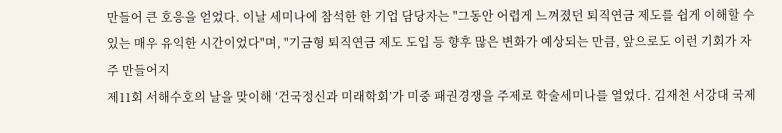만들어 큰 호응을 얻었다. 이날 세미나에 참석한 한 기업 담당자는 "그동안 어렵게 느껴졌던 퇴직연금 제도를 쉽게 이해할 수 있는 매우 유익한 시간이었다"며, "기금형 퇴직연금 제도 도입 등 향후 많은 변화가 예상되는 만큼, 앞으로도 이런 기회가 자주 만들어지
제11회 서해수호의 날을 맞이해 ‘건국정신과 미래학회’가 미중 패권경쟁을 주제로 학술세미나를 열었다. 김재천 서강대 국제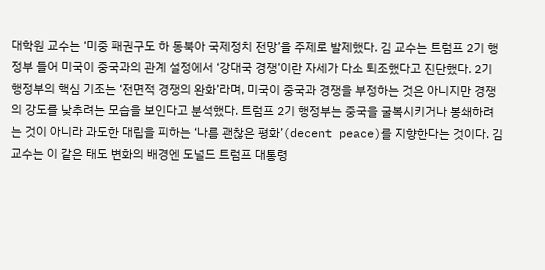대학원 교수는 ‘미중 패권구도 하 동북아 국제정치 전망’을 주제로 발제했다. 김 교수는 트럼프 2기 행정부 들어 미국이 중국과의 관계 설정에서 ‘강대국 경쟁’이란 자세가 다소 퇴조했다고 진단했다. 2기 행정부의 핵심 기조는 ‘전면적 경쟁의 완화’라며, 미국이 중국과 경쟁을 부정하는 것은 아니지만 경쟁의 강도를 낮추려는 모습을 보인다고 분석했다. 트럼프 2기 행정부는 중국을 굴복시키거나 봉쇄하려는 것이 아니라 과도한 대립을 피하는 ‘나름 괜찮은 평화’(decent peace)를 지향한다는 것이다. 김 교수는 이 같은 태도 변화의 배경엔 도널드 트럼프 대통령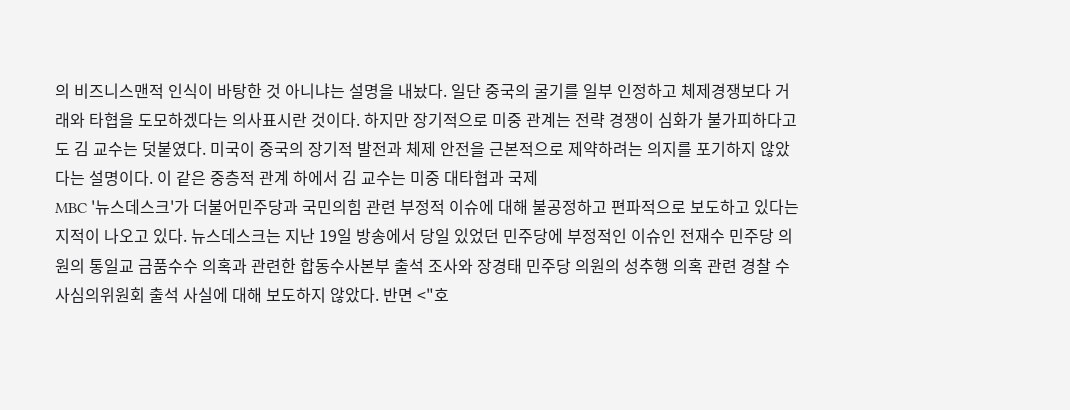의 비즈니스맨적 인식이 바탕한 것 아니냐는 설명을 내놨다. 일단 중국의 굴기를 일부 인정하고 체제경쟁보다 거래와 타협을 도모하겠다는 의사표시란 것이다. 하지만 장기적으로 미중 관계는 전략 경쟁이 심화가 불가피하다고도 김 교수는 덧붙였다. 미국이 중국의 장기적 발전과 체제 안전을 근본적으로 제약하려는 의지를 포기하지 않았다는 설명이다. 이 같은 중층적 관계 하에서 김 교수는 미중 대타협과 국제
MBC '뉴스데스크'가 더불어민주당과 국민의힘 관련 부정적 이슈에 대해 불공정하고 편파적으로 보도하고 있다는 지적이 나오고 있다. 뉴스데스크는 지난 19일 방송에서 당일 있었던 민주당에 부정적인 이슈인 전재수 민주당 의원의 통일교 금품수수 의혹과 관련한 합동수사본부 출석 조사와 장경태 민주당 의원의 성추행 의혹 관련 경찰 수사심의위원회 출석 사실에 대해 보도하지 않았다. 반면 <"호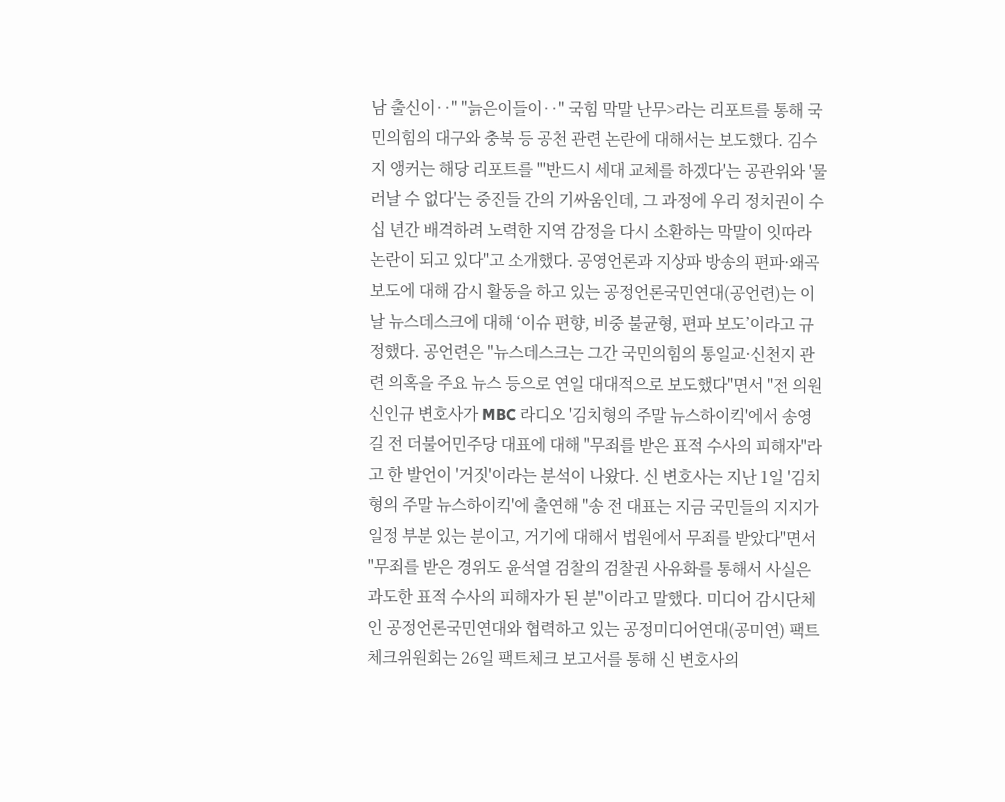남 출신이‥" "늙은이들이‥" 국힘 막말 난무>라는 리포트를 통해 국민의힘의 대구와 충북 등 공천 관련 논란에 대해서는 보도했다. 김수지 앵커는 해당 리포트를 "'반드시 세대 교체를 하겠다'는 공관위와 '물러날 수 없다'는 중진들 간의 기싸움인데, 그 과정에 우리 정치권이 수십 년간 배격하려 노력한 지역 감정을 다시 소환하는 막말이 잇따라 논란이 되고 있다"고 소개했다. 공영언론과 지상파 방송의 편파·왜곡 보도에 대해 감시 활동을 하고 있는 공정언론국민연대(공언련)는 이날 뉴스데스크에 대해 ‘이슈 편향, 비중 불균형, 편파 보도’이라고 규정했다. 공언련은 "뉴스데스크는 그간 국민의힘의 통일교·신천지 관련 의혹을 주요 뉴스 등으로 연일 대대적으로 보도했다"면서 "전 의원
신인규 변호사가 MBC 라디오 '김치형의 주말 뉴스하이킥'에서 송영길 전 더불어민주당 대표에 대해 "무죄를 받은 표적 수사의 피해자"라고 한 발언이 '거짓'이라는 분석이 나왔다. 신 변호사는 지난 1일 '김치형의 주말 뉴스하이킥'에 출연해 "송 전 대표는 지금 국민들의 지지가 일정 부분 있는 분이고, 거기에 대해서 법원에서 무죄를 받았다"면서 "무죄를 받은 경위도 윤석열 검찰의 검찰권 사유화를 통해서 사실은 과도한 표적 수사의 피해자가 된 분"이라고 말했다. 미디어 감시단체인 공정언론국민연대와 협력하고 있는 공정미디어연대(공미연) 팩트체크위원회는 26일 팩트체크 보고서를 통해 신 변호사의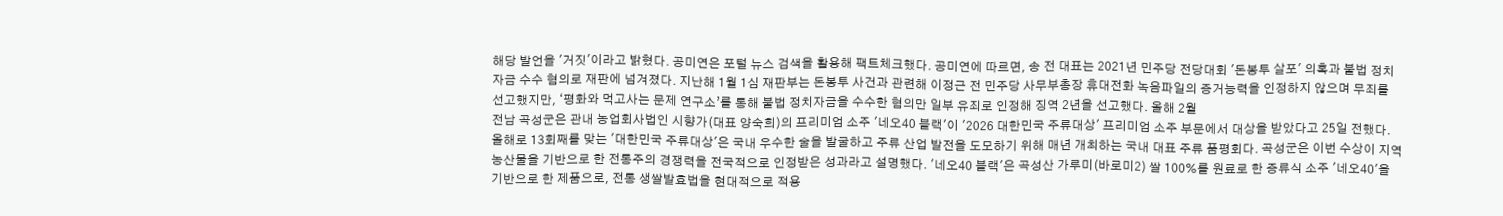해당 발언을 '거짓'이라고 밝혔다. 공미연은 포털 뉴스 검색을 활용해 팩트체크했다. 공미연에 따르면, 송 전 대표는 2021년 민주당 전당대회 '돈봉투 살포' 의혹과 불법 정치자금 수수 혐의로 재판에 넘겨졌다. 지난해 1월 1심 재판부는 돈봉투 사건과 관련해 이정근 전 민주당 사무부총장 휴대전화 녹음파일의 증거능력을 인정하지 않으며 무죄를 선고했지만, ‘평화와 먹고사는 문제 연구소’를 통해 불법 정치자금을 수수한 혐의만 일부 유죄로 인정해 징역 2년을 선고했다. 올해 2월
전남 곡성군은 관내 농업회사법인 시향가(대표 양숙희)의 프리미엄 소주 '네오40 블랙'이 '2026 대한민국 주류대상' 프리미엄 소주 부문에서 대상을 받았다고 25일 전했다. 올해로 13회째를 맞는 '대한민국 주류대상'은 국내 우수한 술을 발굴하고 주류 산업 발전을 도모하기 위해 매년 개최하는 국내 대표 주류 품평회다. 곡성군은 이번 수상이 지역 농산물을 기반으로 한 전통주의 경쟁력을 전국적으로 인정받은 성과라고 설명했다. '네오40 블랙'은 곡성산 가루미(바로미2) 쌀 100%를 원료로 한 증류식 소주 '네오40'을 기반으로 한 제품으로, 전통 생쌀발효법을 현대적으로 적용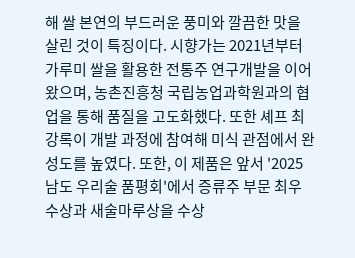해 쌀 본연의 부드러운 풍미와 깔끔한 맛을 살린 것이 특징이다. 시향가는 2021년부터 가루미 쌀을 활용한 전통주 연구개발을 이어왔으며, 농촌진흥청 국립농업과학원과의 협업을 통해 품질을 고도화했다. 또한 셰프 최강록이 개발 과정에 참여해 미식 관점에서 완성도를 높였다. 또한, 이 제품은 앞서 '2025 남도 우리술 품평회'에서 증류주 부문 최우수상과 새술마루상을 수상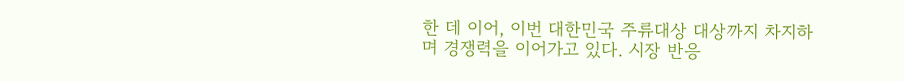한 데 이어, 이번 대한민국 주류대상 대상까지 차지하며 경쟁력을 이어가고 있다. 시장 반응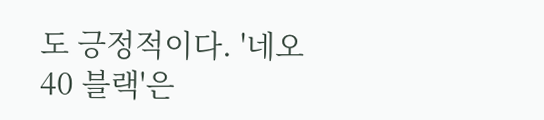도 긍정적이다. '네오40 블랙'은